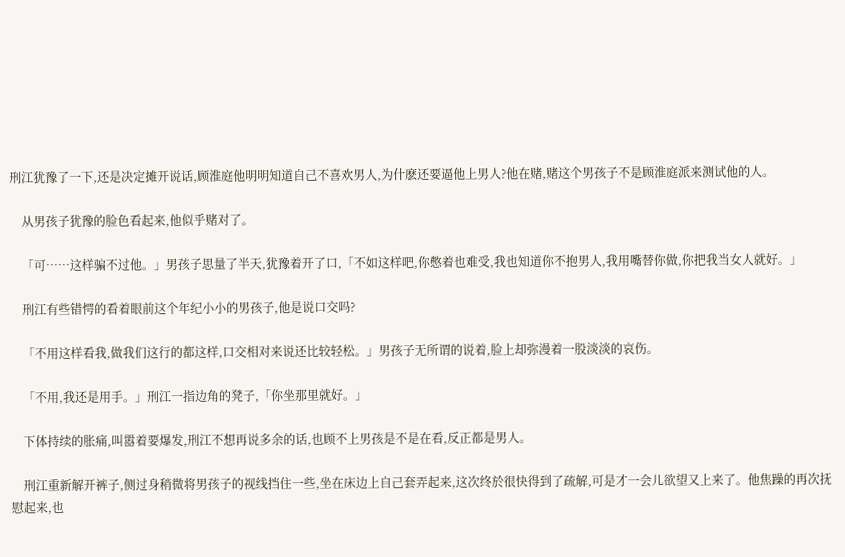刑江犹豫了一下,还是决定摊开说话,顾淮庭他明明知道自己不喜欢男人,为什麽还要逼他上男人?他在赌,赌这个男孩子不是顾淮庭派来测试他的人。

    从男孩子犹豫的脸色看起来,他似乎赌对了。

    「可……这样骗不过他。」男孩子思量了半天,犹豫着开了口,「不如这样吧,你憋着也难受,我也知道你不抱男人,我用嘴替你做,你把我当女人就好。」

    刑江有些错愕的看着眼前这个年纪小小的男孩子,他是说口交吗?

    「不用这样看我,做我们这行的都这样,口交相对来说还比较轻松。」男孩子无所谓的说着,脸上却弥漫着一股淡淡的哀伤。

    「不用,我还是用手。」刑江一指边角的凳子,「你坐那里就好。」

    下体持续的胀痛,叫嚣着要爆发,刑江不想再说多余的话,也顾不上男孩是不是在看,反正都是男人。

    刑江重新解开裤子,侧过身稍微将男孩子的视线挡住一些,坐在床边上自己套弄起来,这次终於很快得到了疏解,可是才一会儿欲望又上来了。他焦躁的再次抚慰起来,也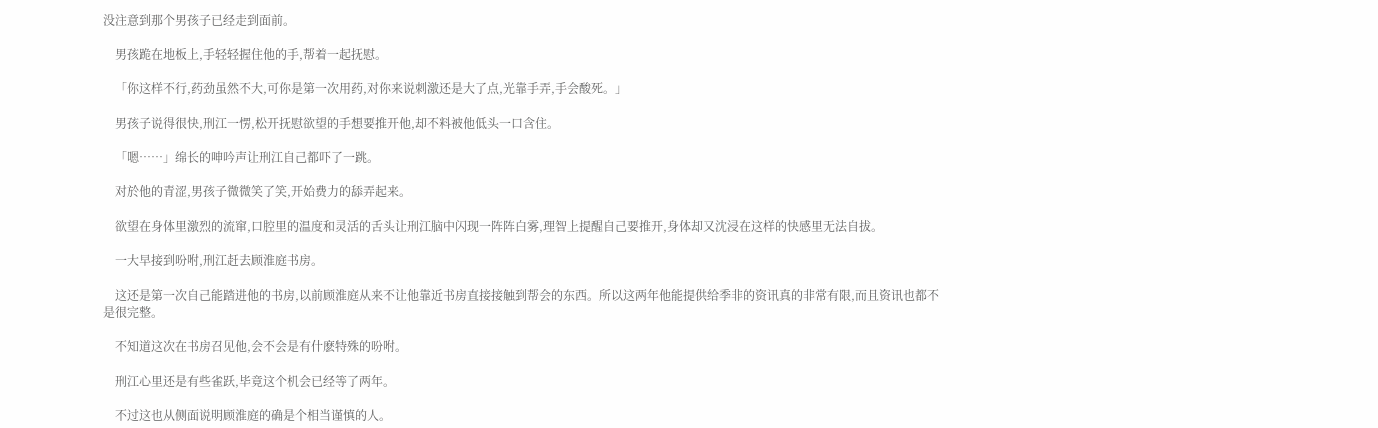没注意到那个男孩子已经走到面前。

    男孩跪在地板上,手轻轻握住他的手,帮着一起抚慰。

    「你这样不行,药劲虽然不大,可你是第一次用药,对你来说刺激还是大了点,光靠手弄,手会酸死。」

    男孩子说得很快,刑江一愣,松开抚慰欲望的手想要推开他,却不料被他低头一口含住。

    「嗯……」绵长的呻吟声让刑江自己都吓了一跳。

    对於他的青涩,男孩子微微笑了笑,开始费力的舔弄起来。

    欲望在身体里激烈的流窜,口腔里的温度和灵活的舌头让刑江脑中闪现一阵阵白雾,理智上提醒自己要推开,身体却又沈浸在这样的快感里无法自拔。

    一大早接到吩咐,刑江赶去顾淮庭书房。

    这还是第一次自己能踏进他的书房,以前顾淮庭从来不让他靠近书房直接接触到帮会的东西。所以这两年他能提供给季非的资讯真的非常有限,而且资讯也都不是很完整。

    不知道这次在书房召见他,会不会是有什麽特殊的吩咐。

    刑江心里还是有些雀跃,毕竟这个机会已经等了两年。

    不过这也从侧面说明顾淮庭的确是个相当谨慎的人。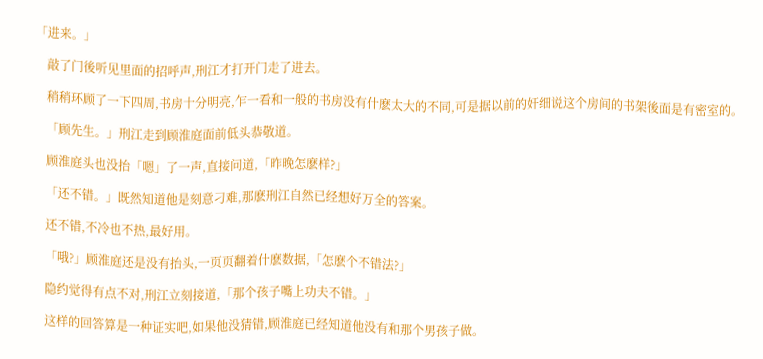「进来。」

    敲了门後听见里面的招呼声,刑江才打开门走了进去。

    稍稍环顾了一下四周,书房十分明亮,乍一看和一般的书房没有什麽太大的不同,可是据以前的奸细说这个房间的书架後面是有密室的。

    「顾先生。」刑江走到顾淮庭面前低头恭敬道。

    顾淮庭头也没抬「嗯」了一声,直接问道,「昨晚怎麽样?」

    「还不错。」既然知道他是刻意刁难,那麽刑江自然已经想好万全的答案。

    还不错,不冷也不热,最好用。

    「哦?」顾淮庭还是没有抬头,一页页翻着什麽数据,「怎麽个不错法?」

    隐约觉得有点不对,刑江立刻接道,「那个孩子嘴上功夫不错。」

    这样的回答算是一种证实吧,如果他没猜错,顾淮庭已经知道他没有和那个男孩子做。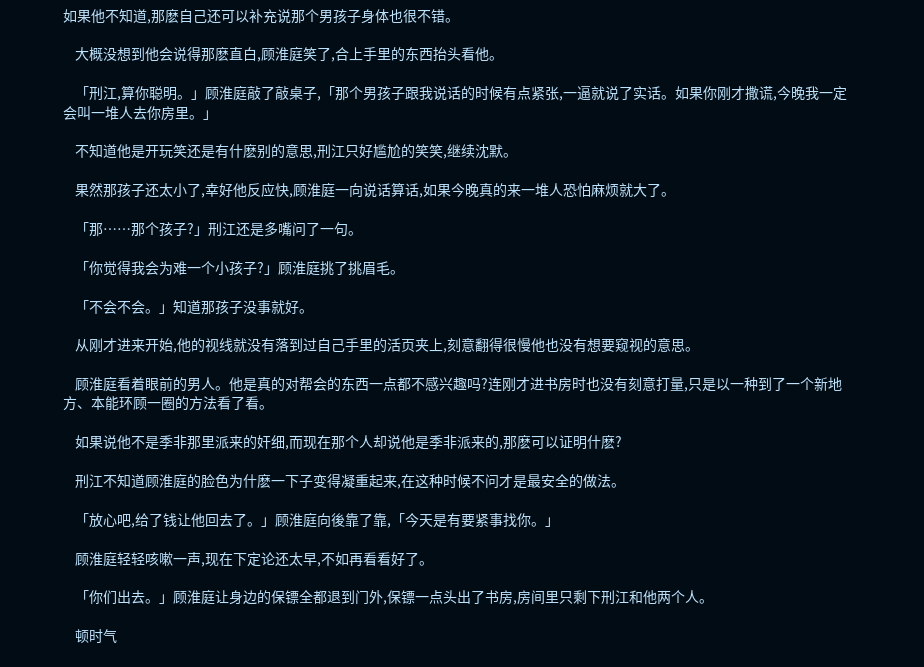如果他不知道,那麽自己还可以补充说那个男孩子身体也很不错。

    大概没想到他会说得那麽直白,顾淮庭笑了,合上手里的东西抬头看他。

    「刑江,算你聪明。」顾淮庭敲了敲桌子,「那个男孩子跟我说话的时候有点紧张,一逼就说了实话。如果你刚才撒谎,今晚我一定会叫一堆人去你房里。」

    不知道他是开玩笑还是有什麽别的意思,刑江只好尴尬的笑笑,继续沈默。

    果然那孩子还太小了,幸好他反应快,顾淮庭一向说话算话,如果今晚真的来一堆人恐怕麻烦就大了。

    「那……那个孩子?」刑江还是多嘴问了一句。

    「你觉得我会为难一个小孩子?」顾淮庭挑了挑眉毛。

    「不会不会。」知道那孩子没事就好。

    从刚才进来开始,他的视线就没有落到过自己手里的活页夹上,刻意翻得很慢他也没有想要窥视的意思。

    顾淮庭看着眼前的男人。他是真的对帮会的东西一点都不感兴趣吗?连刚才进书房时也没有刻意打量,只是以一种到了一个新地方、本能环顾一圈的方法看了看。

    如果说他不是季非那里派来的奸细,而现在那个人却说他是季非派来的,那麽可以证明什麽?

    刑江不知道顾淮庭的脸色为什麽一下子变得凝重起来,在这种时候不问才是最安全的做法。

    「放心吧,给了钱让他回去了。」顾淮庭向後靠了靠,「今天是有要紧事找你。」

    顾淮庭轻轻咳嗽一声,现在下定论还太早,不如再看看好了。

    「你们出去。」顾淮庭让身边的保镖全都退到门外,保镖一点头出了书房,房间里只剩下刑江和他两个人。

    顿时气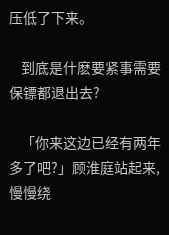压低了下来。

    到底是什麽要紧事需要保镖都退出去?

    「你来这边已经有两年多了吧?」顾淮庭站起来,慢慢绕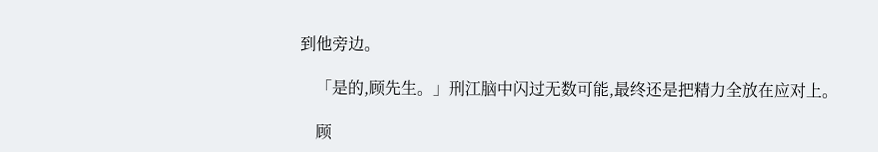到他旁边。

    「是的,顾先生。」刑江脑中闪过无数可能,最终还是把精力全放在应对上。

    顾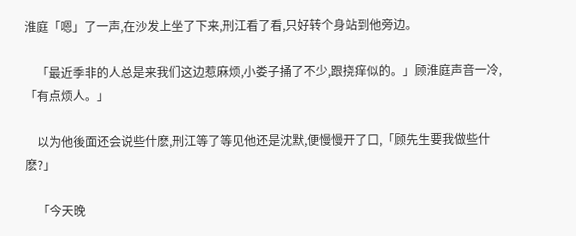淮庭「嗯」了一声,在沙发上坐了下来,刑江看了看,只好转个身站到他旁边。

    「最近季非的人总是来我们这边惹麻烦,小娄子捅了不少,跟挠痒似的。」顾淮庭声音一冷,「有点烦人。」

    以为他後面还会说些什麽,刑江等了等见他还是沈默,便慢慢开了口,「顾先生要我做些什麽?」

    「今天晚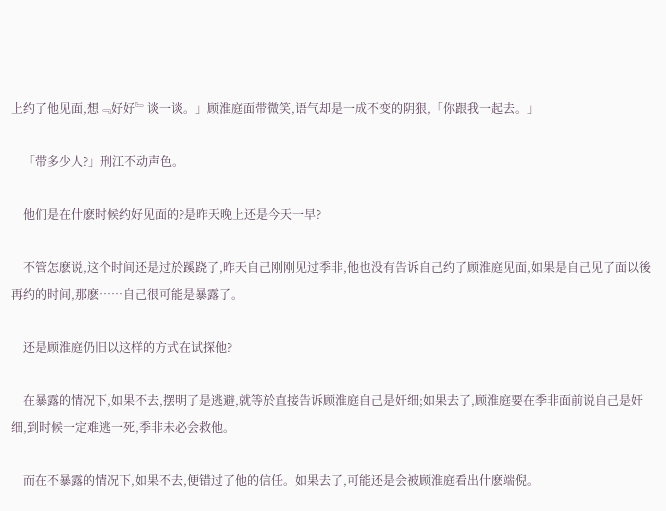上约了他见面,想﹃好好﹄谈一谈。」顾淮庭面带微笑,语气却是一成不变的阴狠,「你跟我一起去。」

    「带多少人?」刑江不动声色。

    他们是在什麽时候约好见面的?是昨天晚上还是今天一早?

    不管怎麽说,这个时间还是过於蹊跷了,昨天自己刚刚见过季非,他也没有告诉自己约了顾淮庭见面,如果是自己见了面以後再约的时间,那麽……自己很可能是暴露了。

    还是顾淮庭仍旧以这样的方式在试探他?

    在暴露的情况下,如果不去,摆明了是逃避,就等於直接告诉顾淮庭自己是奸细;如果去了,顾淮庭要在季非面前说自己是奸细,到时候一定难逃一死,季非未必会救他。

    而在不暴露的情况下,如果不去,便错过了他的信任。如果去了,可能还是会被顾淮庭看出什麽端倪。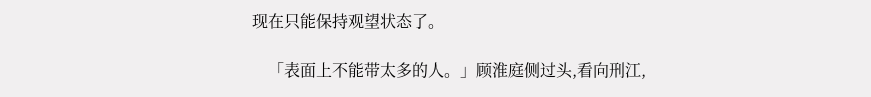现在只能保持观望状态了。

    「表面上不能带太多的人。」顾淮庭侧过头,看向刑江,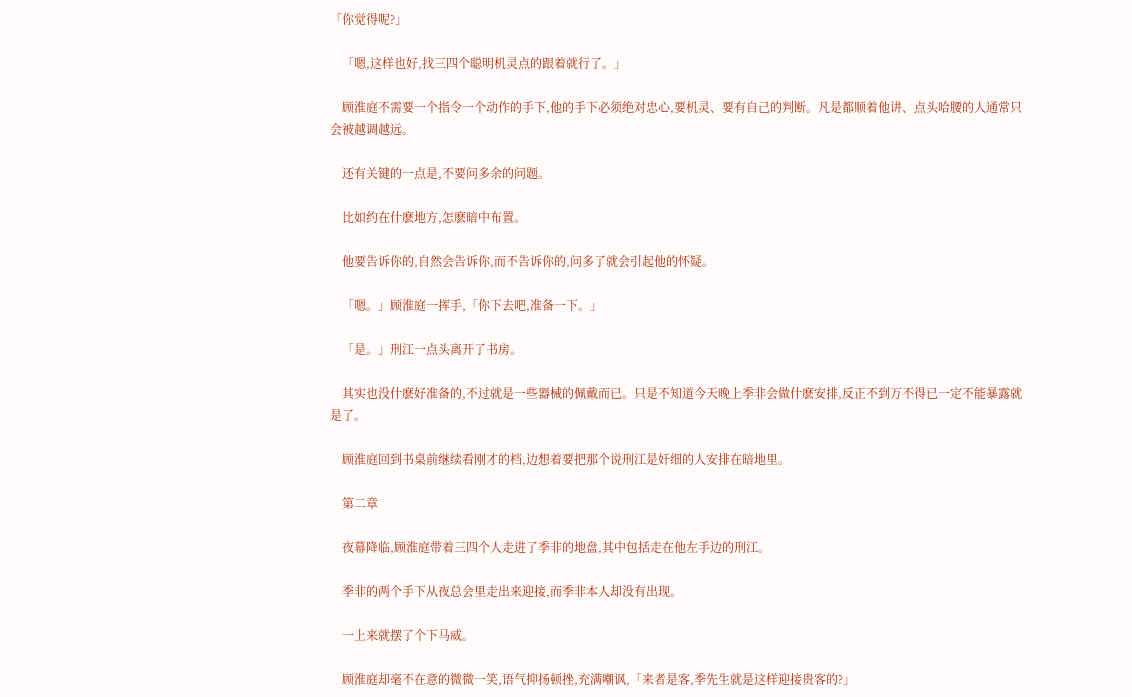「你觉得呢?」

    「嗯,这样也好,找三四个聪明机灵点的跟着就行了。」

    顾淮庭不需要一个指令一个动作的手下,他的手下必须绝对忠心,要机灵、要有自己的判断。凡是都顺着他讲、点头哈腰的人通常只会被越调越远。

    还有关键的一点是,不要问多余的问题。

    比如约在什麽地方,怎麽暗中布置。

    他要告诉你的,自然会告诉你,而不告诉你的,问多了就会引起他的怀疑。

    「嗯。」顾淮庭一挥手,「你下去吧,准备一下。」

    「是。」刑江一点头离开了书房。

    其实也没什麽好准备的,不过就是一些器械的佩戴而已。只是不知道今天晚上季非会做什麽安排,反正不到万不得已一定不能暴露就是了。

    顾淮庭回到书桌前继续看刚才的档,边想着要把那个说刑江是奸细的人安排在暗地里。

    第二章

    夜幕降临,顾淮庭带着三四个人走进了季非的地盘,其中包括走在他左手边的刑江。

    季非的两个手下从夜总会里走出来迎接,而季非本人却没有出现。

    一上来就摆了个下马威。

    顾淮庭却毫不在意的微微一笑,语气抑扬顿挫,充满嘲讽,「来者是客,季先生就是这样迎接贵客的?」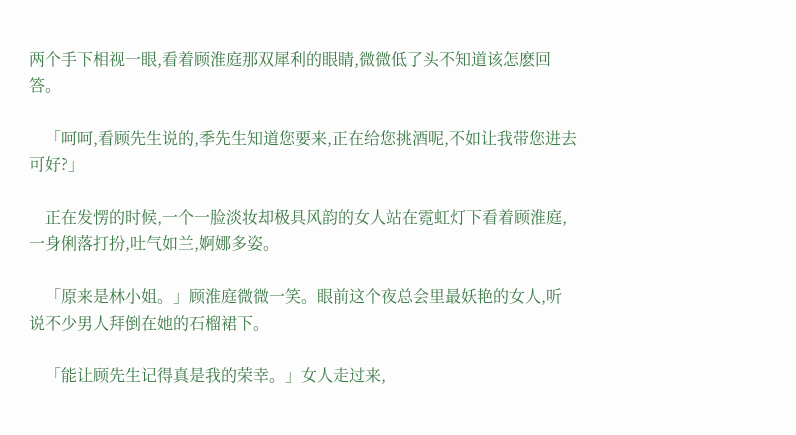两个手下相视一眼,看着顾淮庭那双犀利的眼睛,微微低了头不知道该怎麽回答。

    「呵呵,看顾先生说的,季先生知道您要来,正在给您挑酒呢,不如让我带您进去可好?」

    正在发愣的时候,一个一脸淡妆却极具风韵的女人站在霓虹灯下看着顾淮庭,一身俐落打扮,吐气如兰,婀娜多姿。

    「原来是林小姐。」顾淮庭微微一笑。眼前这个夜总会里最妖艳的女人,听说不少男人拜倒在她的石榴裙下。

    「能让顾先生记得真是我的荣幸。」女人走过来,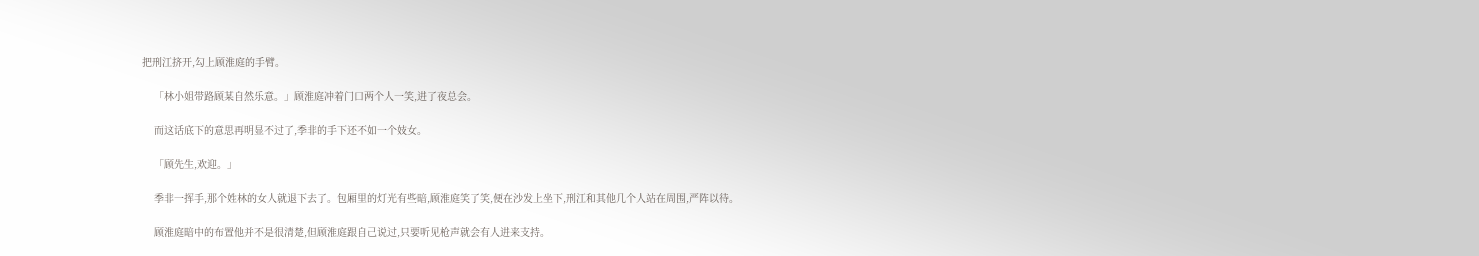把刑江挤开,勾上顾淮庭的手臂。

    「林小姐带路顾某自然乐意。」顾淮庭冲着门口两个人一笑,进了夜总会。

    而这话底下的意思再明显不过了,季非的手下还不如一个妓女。

    「顾先生,欢迎。」

    季非一挥手,那个姓林的女人就退下去了。包厢里的灯光有些暗,顾淮庭笑了笑,便在沙发上坐下,刑江和其他几个人站在周围,严阵以待。

    顾淮庭暗中的布置他并不是很清楚,但顾淮庭跟自己说过,只要听见枪声就会有人进来支持。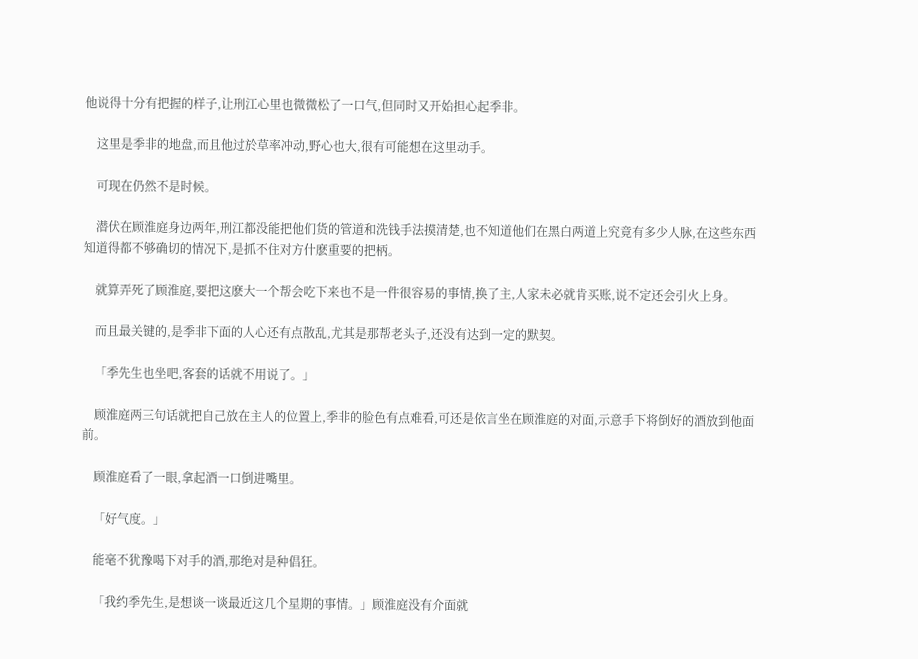他说得十分有把握的样子,让刑江心里也微微松了一口气,但同时又开始担心起季非。

    这里是季非的地盘,而且他过於草率冲动,野心也大,很有可能想在这里动手。

    可现在仍然不是时候。

    潜伏在顾淮庭身边两年,刑江都没能把他们货的管道和洗钱手法摸清楚,也不知道他们在黑白两道上究竟有多少人脉,在这些东西知道得都不够确切的情况下,是抓不住对方什麽重要的把柄。

    就算弄死了顾淮庭,要把这麽大一个帮会吃下来也不是一件很容易的事情,换了主,人家未必就肯买账,说不定还会引火上身。

    而且最关键的,是季非下面的人心还有点散乱,尤其是那帮老头子,还没有达到一定的默契。

    「季先生也坐吧,客套的话就不用说了。」

    顾淮庭两三句话就把自己放在主人的位置上,季非的脸色有点难看,可还是依言坐在顾淮庭的对面,示意手下将倒好的酒放到他面前。

    顾淮庭看了一眼,拿起酒一口倒进嘴里。

    「好气度。」

    能毫不犹豫喝下对手的酒,那绝对是种倡狂。

    「我约季先生,是想谈一谈最近这几个星期的事情。」顾淮庭没有介面就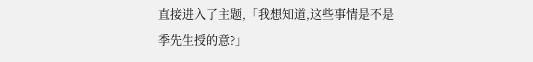直接进入了主题,「我想知道,这些事情是不是季先生授的意?」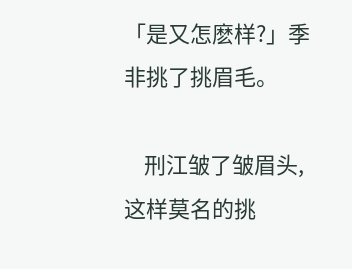「是又怎麽样?」季非挑了挑眉毛。

    刑江皱了皱眉头,这样莫名的挑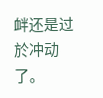衅还是过於冲动了。